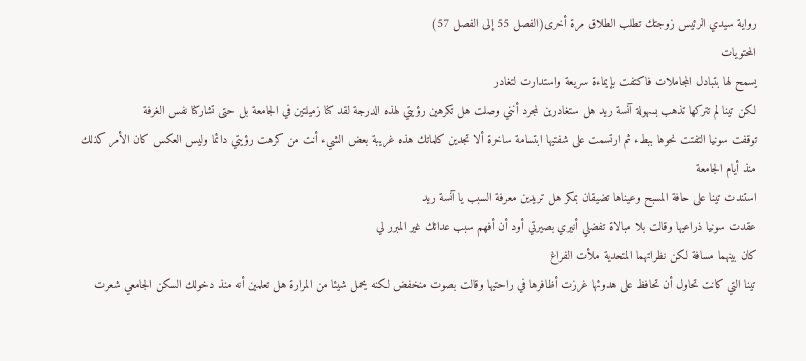رواية سيدي الرئيس زوجتك تطلب الطلاق مرة أخرى(الفصل 55 إلى الفصل 57)
المحتويات
يسمح لها بتبادل المجاملات فاكتفت بإيماءة سريعة واستدارت لتغادر
لكن تينا لم تتركها تذهب بسهولة آنسة ريد هل ستغادرين لمجرد أنني وصلت هل تكرهين رؤيتي لهذه الدرجة لقد كنا زميلتين في الجامعة بل حتى تشاركنا نفس الغرفة
توقفت سونيا التفتت نحوها ببطء ثم ارتسمت على شفتيها ابتسامة ساخرة ألا تجدين كلماتك هذه غريبة بعض الشيء أنت من کرهت رؤيتي دائما وليس العكس كان الأمر كذلك منذ أيام الجامعة
استندت تينا على حافة المسبح وعيناها تضيقان بمكر هل تريدين معرفة السبب يا آنسة ريد
عقدت سونيا ذراعيها وقالت بلا مبالاة تفضلي أنيري بصيرتي أود أن أفهم سبب عدائك غير المبرر لي
كان بينهما مسافة لكن نظراتهما المتحدية ملأت الفراغ
تينا التي كانت تحاول أن تحافظ على هدوئها غرزت أظافرها في راحتيها وقالت بصوت منخفض لكنه يحمل شيئا من المرارة هل تعلمين أنه منذ دخولك السكن الجامعي شعرت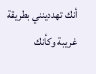أنك تهددينني بطريقة غريبة وكأنك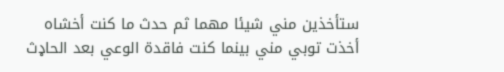ستأخذين مني شيئا مهما ثم حدث ما كنت أخشاه أخذت توبي مني بينما كنت فاقدة الوعي بعد الحاډث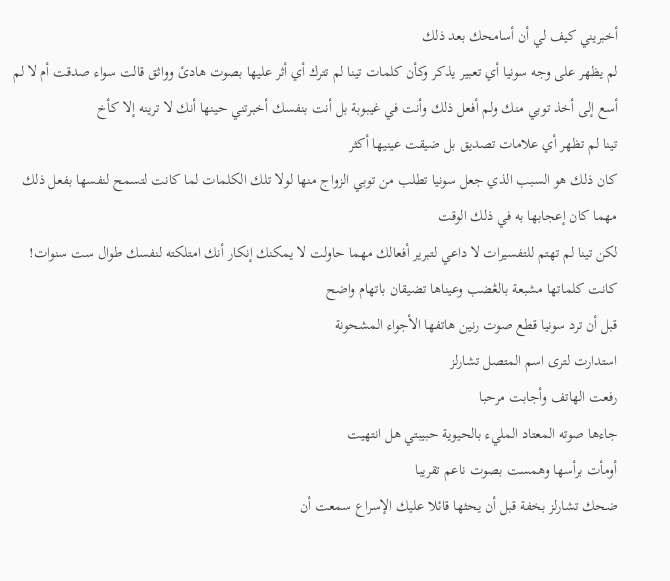أخبريني كيف لي أن أسامحك بعد ذلك
لم يظهر على وجه سونيا أي تعبير يذكر وكأن كلمات تينا لم تترك أي أثر عليها بصوت هادئ وواثق قالت سواء صدقت أم لا لم أسع إلى أخذ توبي منك ولم أفعل ذلك وأنت في غيبوبة بل أنت بنفسك أخبرتني حينها أنك لا ترينه إلا كأخ
تينا لم تظهر أي علامات تصديق بل ضيقت عينيها أكثر
كان ذلك هو السبب الذي جعل سونيا تطلب من توبي الزواج منها لولا تلك الكلمات لما كانت لتسمح لنفسها بفعل ذلك مهما كان إعجابها به في ذلك الوقت
لكن تينا لم تهتم للتفسيرات لا داعي لتبرير أفعالك مهما حاولت لا يمكنك إنكار أنك امتلكته لنفسك طوال ست سنوات! كانت كلماتها مشبعة بالڠضب وعيناها تضيقان باتهام واضح
قبل أن ترد سونيا قطع صوت رنين هاتفها الأجواء المشحونة
استدارت لترى اسم المتصل تشارلز
رفعت الهاتف وأجابت مرحبا
جاءها صوته المعتاد المليء بالحيوية حبيبتي هل انتهيت
أومأت برأسها وهمست بصوت ناعم تقريبا
ضحك تشارلز بخفة قبل أن يحثها قائلا عليك الإسراع سمعت أن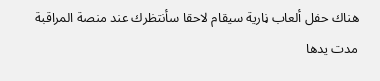هناك حفل ألعاب ڼارية سيقام لاحقا سأنتظرك عند منصة المراقبة
مدت يدها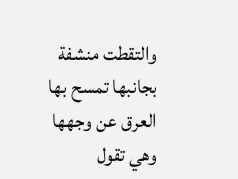والتقطت منشفة بجانبها تمسح بها العرق عن وجهها وهي تقول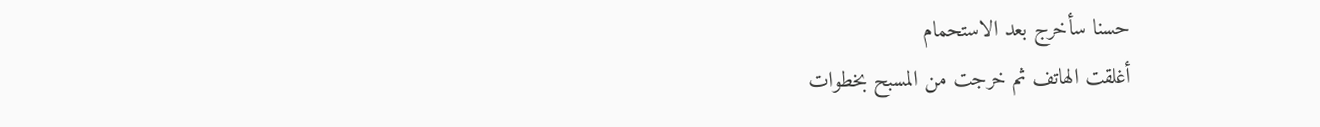حسنا سأخرج بعد الاستحمام
أغلقت الهاتف ثم خرجت من المسبح بخطوات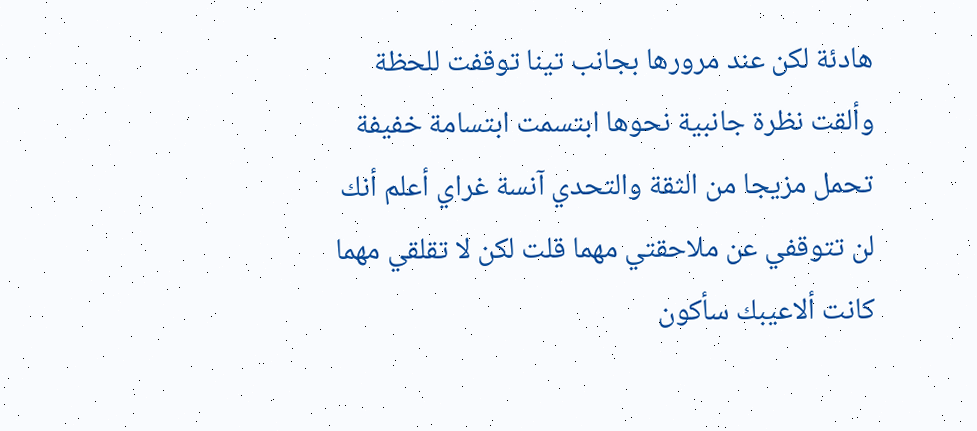هادئة لكن عند مرورها بجانب تينا توقفت للحظة وألقت نظرة جانبية نحوها ابتسمت ابتسامة خفيفة تحمل مزيجا من الثقة والتحدي آنسة غراي أعلم أنك لن تتوقفي عن ملاحقتي مهما قلت لكن لا تقلقي مهما كانت ألاعيبك سأكون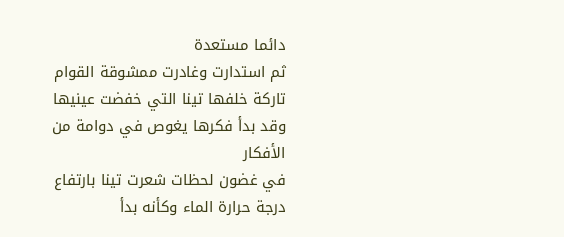دائما مستعدة
ثم استدارت وغادرت ممشوقة القوام تاركة خلفها تينا التي خفضت عينيها وقد بدأ فكرها يغوص في دوامة من الأفكار
في غضون لحظات شعرت تينا بارتفاع درجة حرارة الماء وكأنه بدأ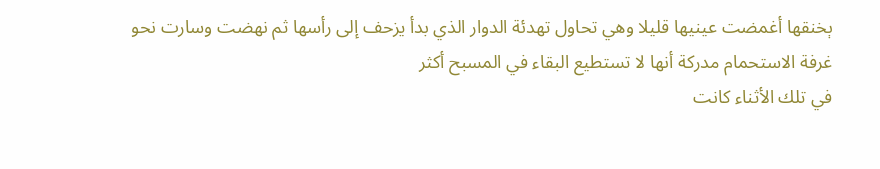ېخنقها أغمضت عينيها قليلا وهي تحاول تهدئة الدوار الذي بدأ يزحف إلى رأسها ثم نهضت وسارت نحو غرفة الاستحمام مدركة أنها لا تستطيع البقاء في المسبح أكثر
في تلك الأثناء كانت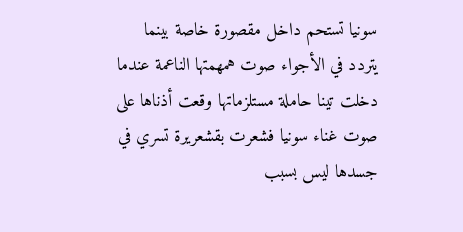سونيا تستحم داخل مقصورة خاصة بينما يتردد في الأجواء صوت همهمتها الناعمة عندما دخلت تينا حاملة مستلزماتها وقعت أذناها على صوت غناء سونيا فشعرت بقشعريرة تسري في جسدها ليس بسبب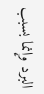البرد وإنما بسبب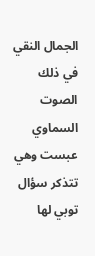الجمال النقي في ذلك الصوت السماوي
عبست وهي تتذكر سؤال توبي لها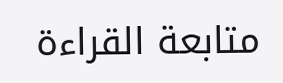متابعة القراءة